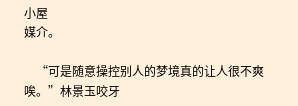小屋
媒介。

    “可是随意操控别人的梦境真的让人很不爽唉。”林景玉咬牙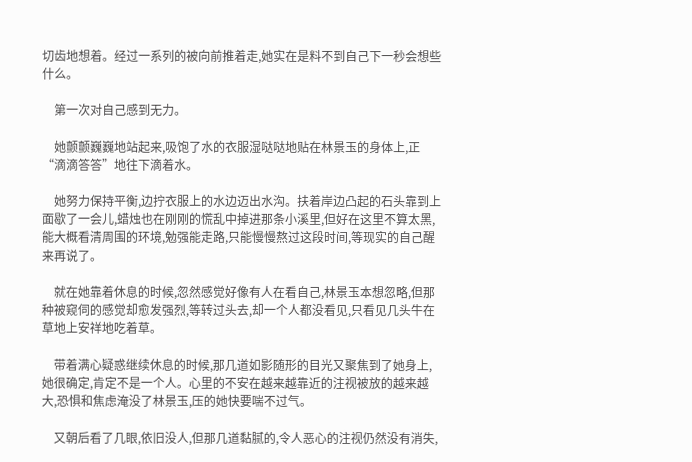切齿地想着。经过一系列的被向前推着走,她实在是料不到自己下一秒会想些什么。

    第一次对自己感到无力。

    她颤颤巍巍地站起来,吸饱了水的衣服湿哒哒地贴在林景玉的身体上,正“滴滴答答”地往下滴着水。

    她努力保持平衡,边拧衣服上的水边迈出水沟。扶着岸边凸起的石头靠到上面歇了一会儿,蜡烛也在刚刚的慌乱中掉进那条小溪里,但好在这里不算太黑,能大概看清周围的环境,勉强能走路,只能慢慢熬过这段时间,等现实的自己醒来再说了。

    就在她靠着休息的时候,忽然感觉好像有人在看自己,林景玉本想忽略,但那种被窥伺的感觉却愈发强烈,等转过头去,却一个人都没看见,只看见几头牛在草地上安祥地吃着草。

    带着满心疑惑继续休息的时候,那几道如影随形的目光又聚焦到了她身上,她很确定,肯定不是一个人。心里的不安在越来越靠近的注视被放的越来越大,恐惧和焦虑淹没了林景玉,压的她快要喘不过气。

    又朝后看了几眼,依旧没人,但那几道黏腻的,令人恶心的注视仍然没有消失,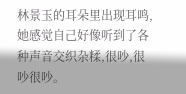林景玉的耳朵里出现耳鸣,她感觉自己好像听到了各种声音交织杂糅,很吵,很吵很吵。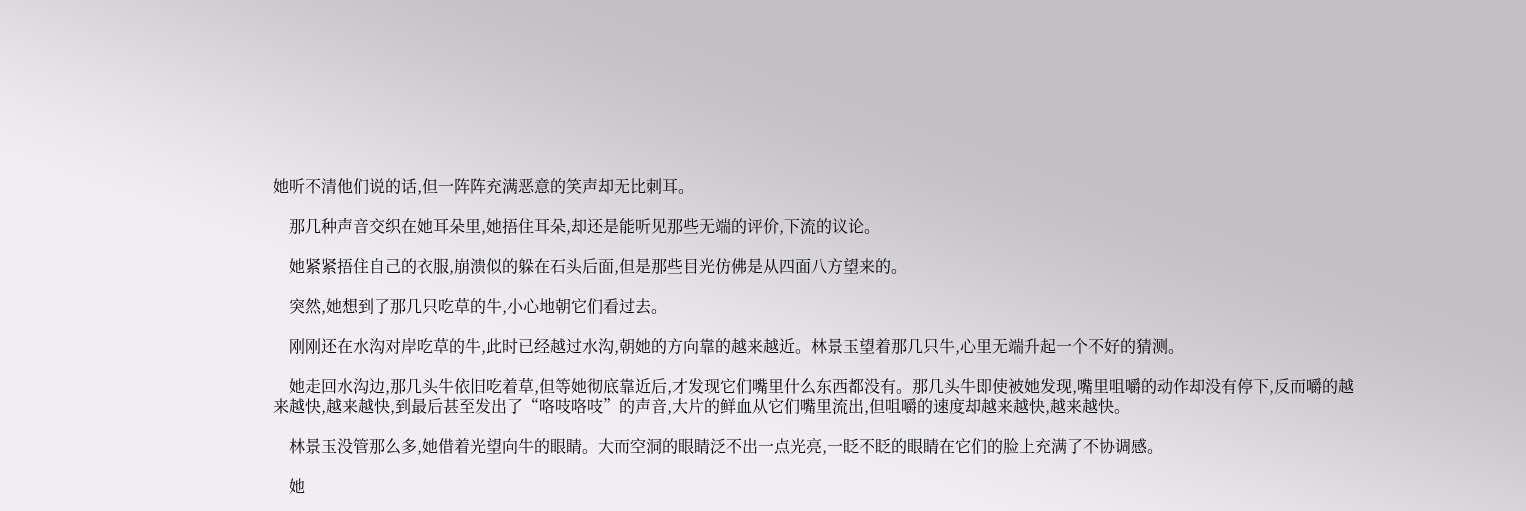她听不清他们说的话,但一阵阵充满恶意的笑声却无比刺耳。

    那几种声音交织在她耳朵里,她捂住耳朵,却还是能听见那些无端的评价,下流的议论。

    她紧紧捂住自己的衣服,崩溃似的躲在石头后面,但是那些目光仿佛是从四面八方望来的。

    突然,她想到了那几只吃草的牛,小心地朝它们看过去。

    刚刚还在水沟对岸吃草的牛,此时已经越过水沟,朝她的方向靠的越来越近。林景玉望着那几只牛,心里无端升起一个不好的猜测。

    她走回水沟边,那几头牛依旧吃着草,但等她彻底靠近后,才发现它们嘴里什么东西都没有。那几头牛即使被她发现,嘴里咀嚼的动作却没有停下,反而嚼的越来越快,越来越快,到最后甚至发出了“咯吱咯吱”的声音,大片的鲜血从它们嘴里流出,但咀嚼的速度却越来越快,越来越快。

    林景玉没管那么多,她借着光望向牛的眼睛。大而空洞的眼睛泛不出一点光亮,一眨不眨的眼睛在它们的脸上充满了不协调感。

    她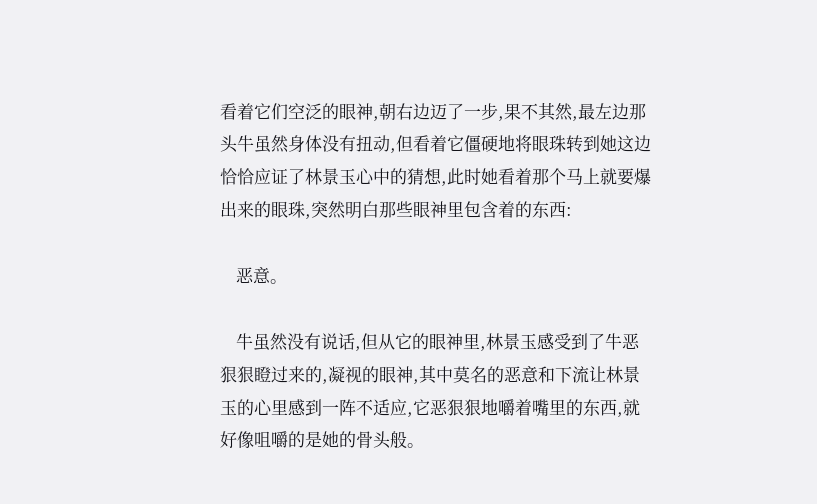看着它们空泛的眼神,朝右边迈了一步,果不其然,最左边那头牛虽然身体没有扭动,但看着它僵硬地将眼珠转到她这边恰恰应证了林景玉心中的猜想,此时她看着那个马上就要爆出来的眼珠,突然明白那些眼神里包含着的东西:

    恶意。

    牛虽然没有说话,但从它的眼神里,林景玉感受到了牛恶狠狠瞪过来的,凝视的眼神,其中莫名的恶意和下流让林景玉的心里感到一阵不适应,它恶狠狠地嚼着嘴里的东西,就好像咀嚼的是她的骨头般。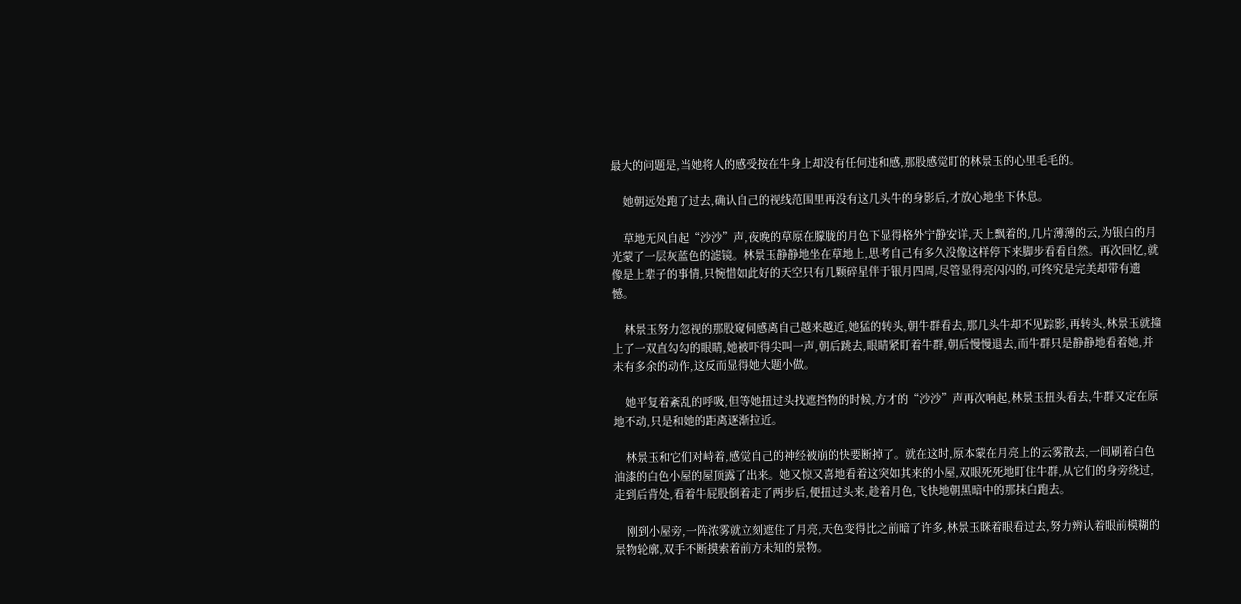最大的问题是,当她将人的感受按在牛身上却没有任何违和感,那股感觉盯的林景玉的心里毛毛的。

    她朝远处跑了过去,确认自己的视线范围里再没有这几头牛的身影后,才放心地坐下休息。

    草地无风自起“沙沙”声,夜晚的草原在朦胧的月色下显得格外宁静安详,天上飘着的,几片薄薄的云,为银白的月光蒙了一层灰蓝色的滤镜。林景玉静静地坐在草地上,思考自己有多久没像这样停下来脚步看看自然。再次回忆,就像是上辈子的事情,只惋惜如此好的天空只有几颗碎星伴于银月四周,尽管显得亮闪闪的,可终究是完美却带有遗憾。

    林景玉努力忽视的那股窥伺感离自己越来越近,她猛的转头,朝牛群看去,那几头牛却不见踪影,再转头,林景玉就撞上了一双直勾勾的眼睛,她被吓得尖叫一声,朝后跳去,眼睛紧盯着牛群,朝后慢慢退去,而牛群只是静静地看着她,并未有多余的动作,这反而显得她大题小做。

    她平复着紊乱的呼吸,但等她扭过头找遮挡物的时候,方才的“沙沙”声再次响起,林景玉扭头看去,牛群又定在原地不动,只是和她的距离逐渐拉近。

    林景玉和它们对峙着,感觉自己的神经被崩的快要断掉了。就在这时,原本蒙在月亮上的云雾散去,一间刷着白色油漆的白色小屋的屋顶露了出来。她又惊又喜地看着这突如其来的小屋,双眼死死地盯住牛群,从它们的身旁绕过,走到后背处,看着牛屁股倒着走了两步后,便扭过头来,趁着月色,飞快地朝黑暗中的那抹白跑去。

    刚到小屋旁,一阵浓雾就立刻遮住了月亮,天色变得比之前暗了许多,林景玉眯着眼看过去,努力辨认着眼前模糊的景物轮廓,双手不断摸索着前方未知的景物。